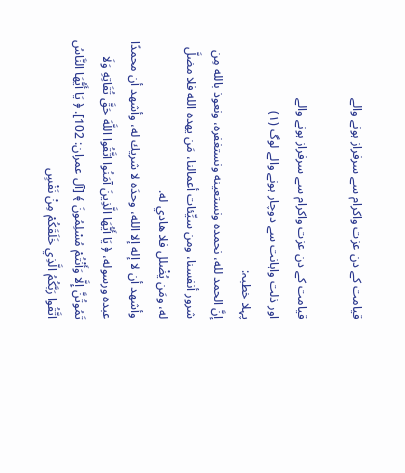قیامت کے دن عزت واکرام سے سرفراز ہونے والے

قیامت کے دن عزت واکرام سے سرفراز ہونے والے
اور ذلت واہانت سے دوچار ہونے والے لوگ (۱)
پہلا خطبہ:
إنَّ الحمد لله، نحمده ونستعينه ونستغفره، ونعوذ بالله مِن شرور أنفسنا، ومن سيِّئات أعمالنا، مَن يهده الله فلا مضلَّ له، ومَن يُضْلل فلا هادي له.
وأشهد أن لا إله إلا الله، وحدَه لا شريك له، وأشهد أن محمدًا عبده ورسوله، ﴿ يَا أَيُّهَا الَّذِينَ آمَنُوا اتَّقُوا اللَّهَ حَقَّ تُقَاتِهِ وَلَا تَمُوتُنَّ إِلَّا وَأَنْتُمْ مُسْلِمُونَ ﴾ [آل عمران: 102]. ﴿ يَا أَيُّهَا النَّاسُ اتَّقُوا رَبَّكُمُ الَّذِي خَلَقَكُمْ مِنْ نَفْسٍ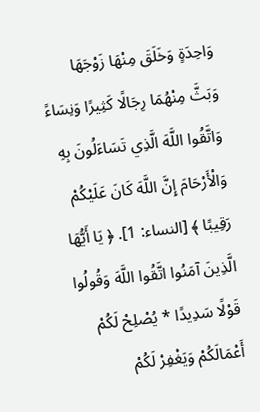وَاحِدَةٍ وَخَلَقَ مِنْهَا زَوْجَهَا وَبَثَّ مِنْهُمَا رِجَالًا كَثِيرًا وَنِسَاءً وَاتَّقُوا اللَّهَ الَّذِي تَسَاءَلُونَ بِهِ وَالْأَرْحَامَ إِنَّ اللَّهَ كَانَ عَلَيْكُمْ رَقِيبًا ﴾ [النساء: 1]. ﴿ يَا أَيُّهَا الَّذِينَ آمَنُوا اتَّقُوا اللَّهَ وَقُولُوا قَوْلًا سَدِيدًا * يُصْلِحْ لَكُمْ أَعْمَالَكُمْ وَيَغْفِرْ لَكُمْ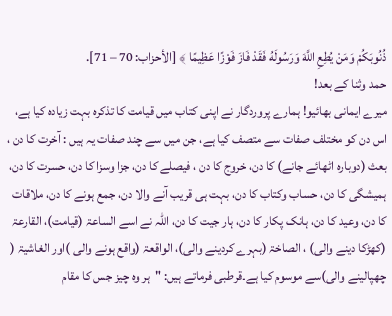ذُنُوبَكُمْ وَمَنْ يُطِعِ اللَّهَ وَرَسُولَهُ فَقَدْ فَازَ فَوْزًا عَظِيمًا ﴾ [الأحزاب: 70 – 71].
حمد وثنا کے بعد!
میرے ایمانی بھائیو! ہمارے پروردگار نے اپنی کتاب میں قیامت کا تذکرہ بہت زیادہ کیا ہے، اس دن کو مختلف صفات سے متصف کیا ہے، جن میں سے چند صفات یہ ہیں : آخرت کا دن ، بعث (دوبارہ اٹھائے جانے) کا دن، خروج کا دن ، فیصلے کا دن، جزا وسزا کا دن، حسرت کا دن، ہمیشگی کا دن، حساب وکتاب کا دن، بہت ہی قریب آنے والا دن، جمع ہونے کا دن، ملاقات کا دن، وعید کا دن، ہانک پکار کا دن، ہار جیت کا دن، اللہ نے اسے الساعۃ (قیامت)، القارعۃ (کھڑکا دینے والی) ، الصاخۃ (بہرے کردینے والی)، الواقعۃ (واقع ہونے والی )اور الغاشیۃ ( چھپالینے والی)سے موسوم کیا ہے۔قرطبی فرماتے ہیں: "ہر وہ چیز جس کا مقام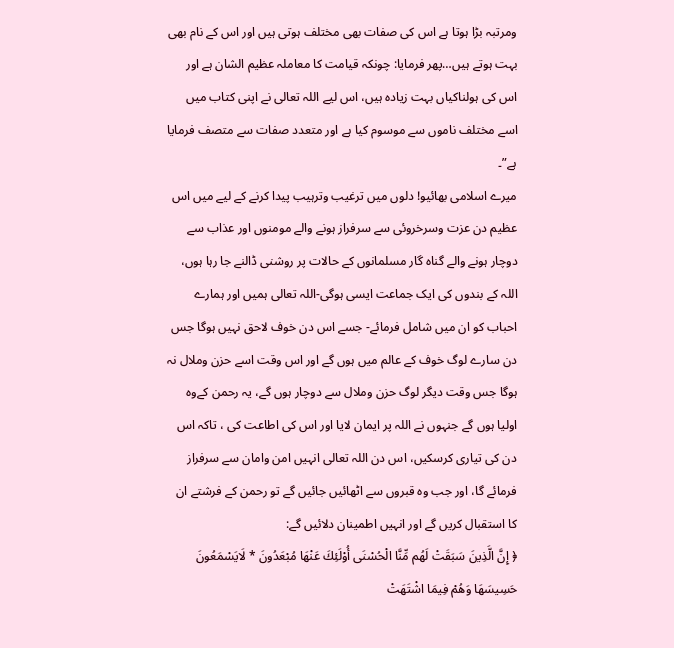ومرتبہ بڑا ہوتا ہے اس کی صفات بھی مختلف ہوتی ہیں اور اس کے نام بھی بہت ہوتے ہیں…پھر فرمایا: چونکہ قیامت کا معاملہ عظیم الشان ہے اور اس کی ہولناکیاں بہت زیادہ ہیں، اس لیے اللہ تعالی نے اپنی کتاب میں اسے مختلف ناموں سے موسوم کیا ہے اور متعدد صفات سے متصف فرمایا ہے”۔
میرے اسلامی بھائیو! دلوں میں ترغیب وترہیب پیدا کرنے کے لیے ميں اس عظیم دن عزت وسرخروئی سے سرفراز ہونے والے مومنوں اور عذاب سے دوچار ہونے والے گناہ گار مسلمانوں کے حالات پر روشنی ڈالنے جا رہا ہوں، اللہ کے بندوں کی ایک جماعت ایسی ہوگی-اللہ تعالی ہمیں اور ہمارے احباب کو ان میں شامل فرمائے- جسے اس دن خوف لاحق نہیں ہوگا جس دن سارے لوگ خوف کے عالم میں ہوں گے اور اس وقت اسے حزن وملال نہ ہوگا جس وقت دیگر لوگ حزن وملال سے دوچار ہوں گے، یہ رحمن کےوہ اولیا ہوں گے جنہوں نے اللہ پر ایمان لایا اور اس کی اطاعت کی ، تاکہ اس دن کی تیاری کرسکیں، اس دن اللہ تعالی انہیں امن وامان سے سرفراز فرمائے گا، اور جب وہ قبروں سے اٹھائیں جائیں گے تو رحمن کے فرشتے ان کا استقبال کریں گے اور انہیں اطمینان دلائیں گے:
﴿ إِنَّ الَّذِينَ سَبَقَتْ لَهُم مِّنَّا الْحُسْنَى أُوْلَئِكَ عَنْهَا مُبْعَدُونَ * لَايَسْمَعُونَ حَسِيسَهَا وَهُمْ فِيمَا اشْتَهَتْ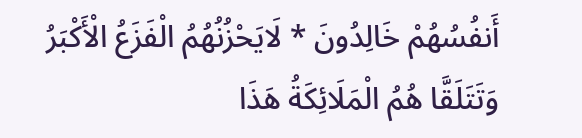أَنفُسُهُمْ خَالِدُونَ * لَايَحْزُنُهُمُ الْفَزَعُ الْأَكْبَرُ وَتَتَلَقَّا هُمُ الْمَلَائِكَةُ هَذَا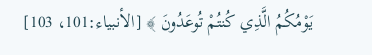يَوْمُكُمُ الَّذِي كُنتُمْ تُوعَدُونَ ﴾ [الأنبياء:101، 103]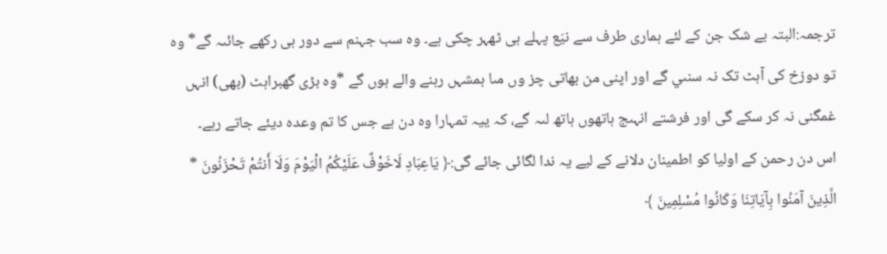ترجمہ:البتہ بے شک جن کے لئے ہماری طرف سے نیَع پہلے ہی ٹھہر چکی ہے۔ وه سب جہنم سے دور ہی رکھے جائںہ گے* وه تو دوزخ کی آہٹ تک نہ سنںي گے اور اپنی من بھاتی چز وں مںا ہمشہں رہنے والے ہوں گے *وه بڑی گھبراہٹ (بھی) انہں غمگنی نہ کر سکے گی اور فرشتے انہںج ہاتھوں ہاتھ لںہ گے، کہ ییہ تمہارا وه دن ہے جس کا تم وعده دیئے جاتے رہے۔
اس دن رحمن کے اولیا کو اطمینان دلانے کے لیے یہ ندا لگائی جائے گی:﴿ يَاعِبَادِ لَاخَوْفٌ عَلَيْكُمُ الْيَوْمَ وَلَا أَنتُمْ تَحْزَنُونَ * الَّذِينَ آمَنُوا بِآيَاتِنَا وَكَانُوا مُسْلِمِينَ ﴾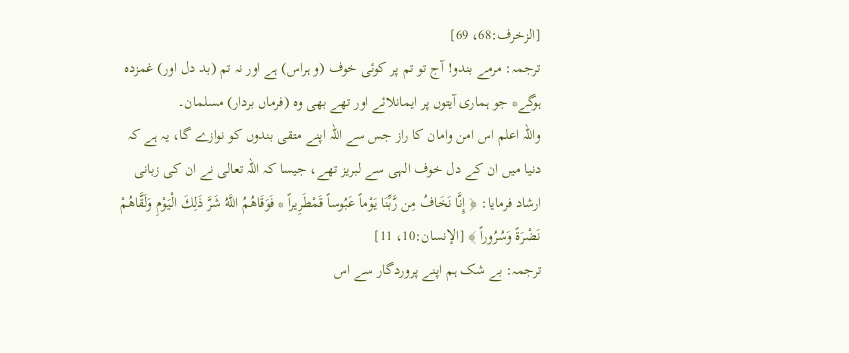[الزخرف:68، 69]
ترجمہ: مرمے بندو! آج تو تم پر کوئی خوف (و ہراس) ہے اور نہ تم (بد دل اور) غمزده ہوگے* جو ہماری آیتوں پر ایمانلائے اور تھے بھی وه (فرماں بردار) مسلمان۔
واللہ اعلم اس امن وامان کا راز جس سے اللہ اپنے متقی بندوں کو نوازے گا، یہ ہے کہ دنیا میں ان کے دل خوف الہی سے لبریز تھے، جیسا کہ اللہ تعالی نے ان کی زبانی ارشاد فرمایا: ﴿ إِنَّا نَخَافُ مِن رَّبِّنَا يَوْماً عَبُوساً قَمْطَرِيراً * فَوَقَاهُمُ اللَّهُ شَرَّ ذَلِكَ الْيَوْمِ وَلَقَّاهُمْ نَضْرَةً وَسُرُوراً ﴾ [الإنسان:10، 11]
ترجمہ: بے شک ہم اپنے پروردگار سے اس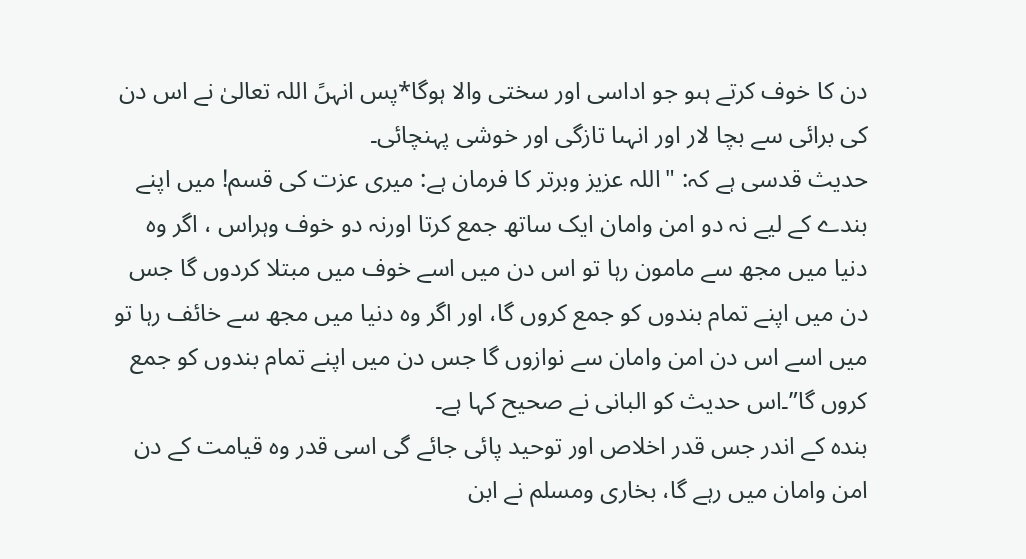دن کا خوف کرتے ہںو جو اداسی اور سختی والا ہوگا*پس انہںً اللہ تعالیٰ نے اس دن کی برائی سے بچا لار اور انہںا تازگی اور خوشی پہنچائی۔
حدیث قدسی ہے کہ: "اللہ عزیز وبرتر کا فرمان ہے: میری عزت کی قسم! میں اپنے بندے کے لیے نہ دو امن وامان ایک ساتھ جمع کرتا اورنہ دو خوف وہراس ، اگر وہ دنیا میں مجھ سے مامون رہا تو اس دن میں اسے خوف میں مبتلا کردوں گا جس دن میں اپنے تمام بندوں کو جمع کروں گا، اور اگر وہ دنیا میں مجھ سے خائف رہا تو میں اسے اس دن امن وامان سے نوازوں گا جس دن میں اپنے تمام بندوں کو جمع کروں گا”۔اس حدیث کو البانی نے صحیح کہا ہے۔
بندہ کے اندر جس قدر اخلاص اور توحید پائی جائے گی اسی قدر وہ قیامت کے دن امن وامان میں رہے گا، بخاری ومسلم نے ابن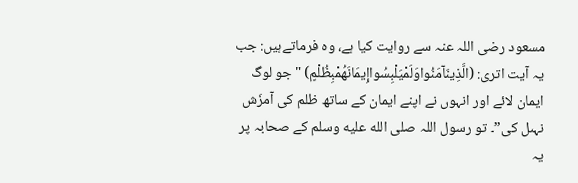مسعود رضی اللہ عنہ سے روایت کیا ہے، وہ فرماتےہیں: جب یہ آیت اتری: (الَّذِينَآمَنُواوَلَمْيَلْبِسُواإِيمَانَهُمْبِظُلْمٍ) "جو لوگ ایمان لائے اور انہوں نے اپنے ایمان کے ساتھ ظلم کی آمزَش نہںل کی”۔ تو رسول اللہ صلى الله عليه وسلم کے صحابہ پر یہ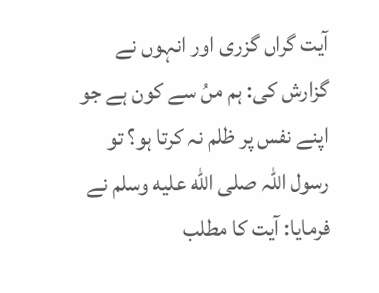آیت گراں گزری اور انہوں نے گزارش کی: ہم مںُ سے کون ہے جو اپنے نفس پر ظلم نہ کرتا ہو؟ تو رسول اللہ صلى الله عليه وسلم نے فرمایا: آیت کا مطلب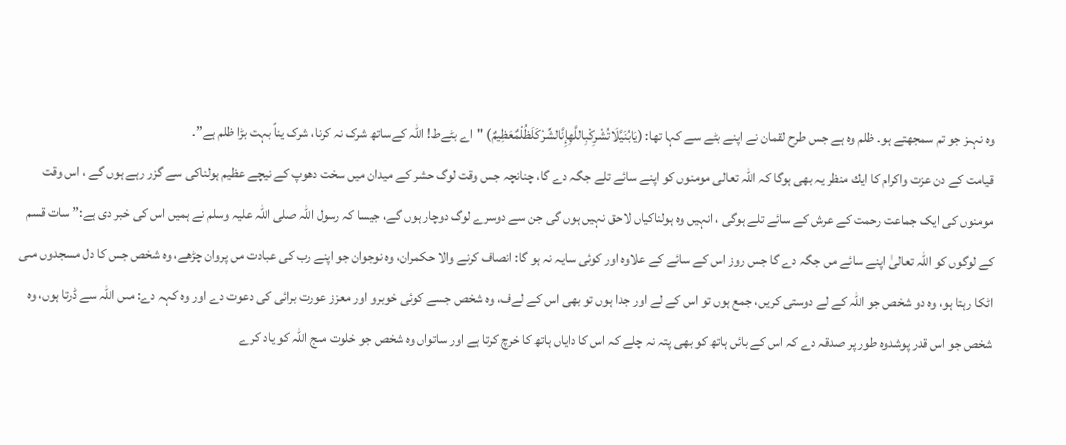وہ نہںز جو تم سمجھتے ہو۔ ظلم وہ ہے جس طرح لقمان نے اپنے بٹے سے کہا تھا: (يَابُنَيَّلَاتُشْرِكْبِاللَّهِإِنَّالشِّرْكَلَظُلْمٌعَظِيمٌ) "اے بٹےط! اللہ کےساتھ شرک نہ کرنا، شرک یناً بہت بڑا ظلم ہے”۔
قیامت کے دن عزت واكرام كا ايك منظر یہ بھی ہوگا کہ اللہ تعالی مومنوں کو اپنے سائے تلے جگہ دے گا، چنانچہ جس وقت لوگ حشر کے میدان میں سخت دھوپ کے نیچے عظیم ہولناکی سے گزر رہے ہوں گے ، اس وقت مومنوں کی ایک جماعت رحمت کے عرش کے سائے تلے ہوگی ، انہیں وہ ہولناکیاں لاحق نہیں ہوں گی جن سے دوسرے لوگ دوچار ہوں گے، جیسا کہ رسول اللہ صلی اللہ علیہ وسلم نے ہمیں اس کی خبر دی ہے:”سات قسم کے لوگوں کو اللہ تعالیٰ اپنے سائے مں جگہ دے گا جس روز اس کے سائے کے علاوہ اور کوئی سایہ نہ ہو گا: انصاف کرنے والا حکمران، وہ نوجوان جو اپنے رب کی عبادت مں پروان چڑھے، وہ شخص جس کا دل مسجدوں مںی اٹکا رہتا ہو، وہ دو شخص جو اللہ کے لے دوستی کریں، جمع ہوں تو اس کے لے اور جدا ہوں تو بھی اس کے لےف، وہ شخص جسے کوئی خوبرو اور معزز عورت برائی کی دعوت دے اور وہ کہہ دے: مںں اللہ سے ڈرتا ہوں، وہ شخص جو اس قدر پوشدوہ طور پر صدقہ دے کہ اس کے بائں ہاتھ کو بھی پتہ نہ چلے کہ اس کا دایاں ہاتھ کا خرچ کرتا ہے اور ساتواں وہ شخص جو خلوت مںج اللہ کو یاد کرے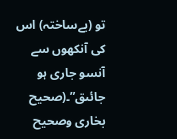تو (بےساختہ) اس کی آنکھوں سے آنسو جاری ہو جائںق”۔(صحیح بخاری وصحیح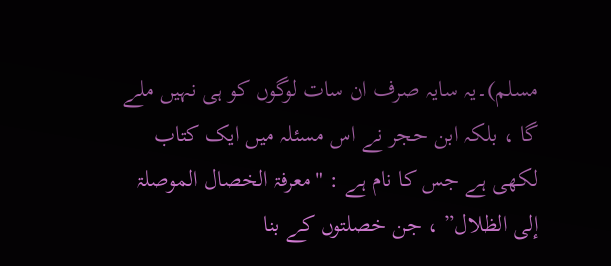مسلم)۔یہ سایہ صرف ان سات لوگوں کو ہی نہیں ملے گا ، بلکہ ابن حجر نے اس مسئلہ میں ایک کتاب لکھی ہے جس کا نام ہے : "معرفۃ الخصال الموصلۃ إلى الظلال” ، جن خصلتوں کے بنا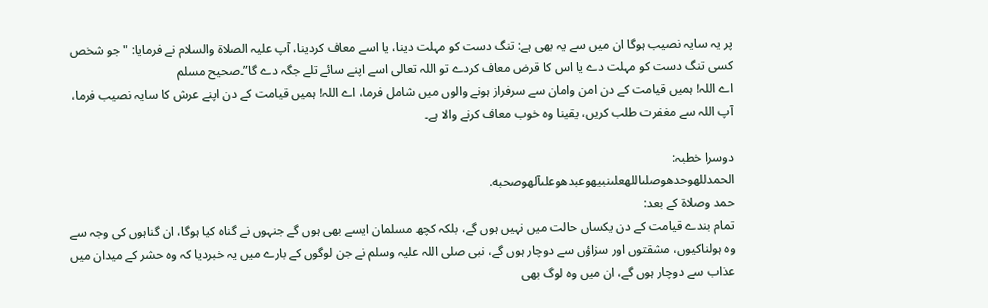پر یہ سایہ نصیب ہوگا ان میں سے یہ بھی ہے: تنگ دست کو مہلت دینا، یا اسے معاف کردینا، آپ علیہ الصلاۃ والسلام نے فرمایا: "جو شخص کسی تنگ دست کو مہلت دے یا اس کا قرض معاف کردے تو اللہ تعالی اسے اپنے سائے تلے جگہ دے گا”۔صحیح مسلم
اے اللہ! ہمیں قیامت کے دن امن وامان سے سرفراز ہونے والوں میں شامل فرما، اے اللہ! ہمیں قیامت کے دن اپنے عرش کا سایہ نصیب فرما، آپ اللہ سے مغفرت طلب کریں، یقینا وہ خوب معاف کرنے والا ہے۔

دوسرا خطبہ:
الحمدللهوحدهوصلىاللهعلىنبيهوعبدهوعلىآلهوصحبه.
حمد وصلاۃ کے بعد:
تمام بندے قیامت کے دن یکساں حالت میں نہیں ہوں گے، بلکہ کچھ مسلمان ایسے بھی ہوں گے جنہوں نے گناہ کیا ہوگا، ان گناہوں کی وجہ سے وہ ہولناکیوں، مشقتوں اور سزاؤں سے دوچار ہوں گے، نبی صلی اللہ علیہ وسلم نے جن لوگوں کے بارے میں یہ خبردیا کہ وہ حشر کے میدان میں عذاب سے دوچار ہوں گے، ان میں وہ لوگ بھی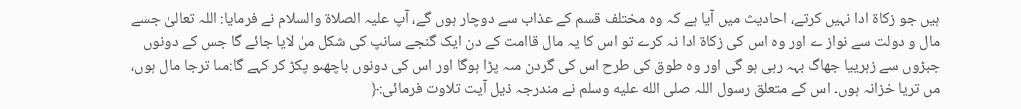ہیں جو زکاۃ ادا نہیں کرتے، احادیث میں آیا ہے کہ وہ مختلف قسم کے عذاب سے دوچار ہوں گے، آپ علیہ الصلاۃ والسلام نے فرمایا: اللہ تعالیٰ جسے مال و دولت سے نواز ے اور وہ اس کی زکاۃ ادا نہ کرے تو اس کا یہ مال قاامت کے دن ایک گنجے سانپ کی شکل مںٰ لایا جائے گا جس کے دونوں جبڑوں سے زہرییا جھاگ بہہ رہی ہو گی اور وہ طوق کی طرح اس کی گردن مںہ پڑا ہوگا اور اس کی دونوں باچھںو پکڑ کر کہے گا:مںا ترجا مال ہوں، مں تریا خزانہ ہوں۔ اس کے متعلق رسول اللہ صلى الله عليه وسلم نے مندرجہ ذیل آیت تلاوت فرمائی:﴿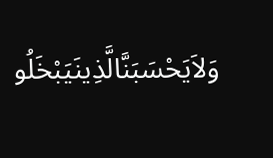وَلاَيَحْسَبَنَّالَّذِينَيَبْخَلُو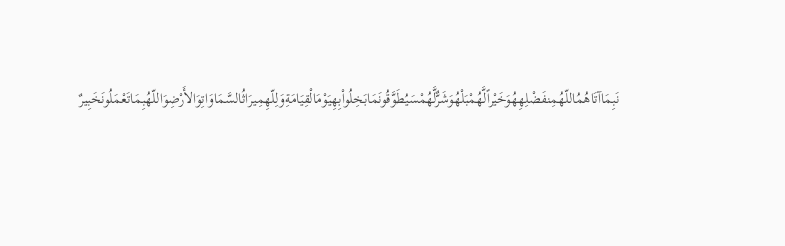نَبِمَاآتَاهُمُاللّهُمِنفَضْلِهِهُوَخَيْراًلَّهُمْبَلْهُوَشَرٌّلَّهُمْسَيُطَوَّقُونَمَابَخِلُواْبِهِيَوْمَالْقِيَامَةِوَلِلّهِمِيرَاثُالسَّمَاوَاتِوَالأَرْضِوَاللّهُبِمَاتَعْمَلُونَخَبِيرٌ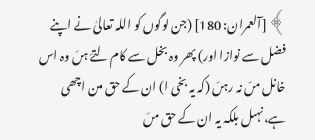﴾ [آلعمران: 180] (جن لوگوں کو اللہ تعالیٰ نے اپنے فضل سے نوازا اور) پھر وہ بخل سے کام لتےَ ہںَ وہ اس خانل مںَ نہ رہںَ (کہ یہ بخی ا) ان کے حق مںن اچھی ہے،نہںل بلکہ یہ ان کے حق مںَ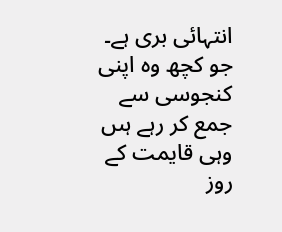انتہائی بری ہے۔ جو کچھ وہ اپنی کنجوسی سے جمع کر رہے ہںں وہی قایمت کے روز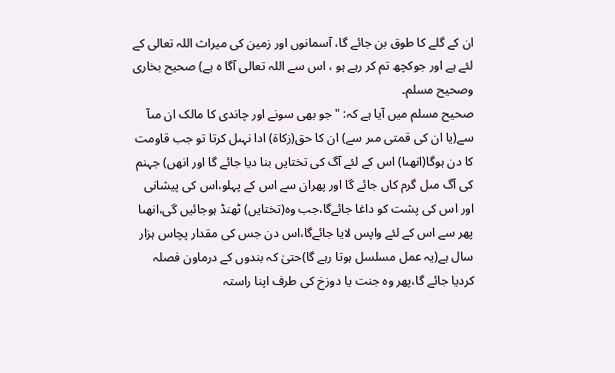ان کے گلے کا طوق بن جائے گا، آسمانوں اور زمین کی میراث اللہ تعالی کے لئے ہے اور جوکچھ تم کر رہے ہو ، اس سے اللہ تعالی آگا ہ ہے) صحیح بخاری وصحیح مسلم۔
صحیح مسلم میں آیا ہے کہ: "جو بھی سونے اور چاندی کا مالک ان مںآ سے(یا ان کی قمتی مںر سے) ان کا حق(زکاۃ) ادا نہںل کرتا تو جب قاومت کا دن ہوگا(انھںا) اس کے لئے آگ کی تختایں بنا دیا جائے گا اور انھں) جہنم کی آگ مںل گرم کاں جائے گا اور پھران سے اس کے پہلو،اس کی پیشانی اور اس کی پشت کو داغا جائےگا،جب وہ(تختایں) ٹھنڈ ہوجائیں گی،انھںا پھر سے اس کے لئے واپس لایا جائےگا،اس دن جس کی مقدار پچاس ہزار سال ہے(یہ عمل مسلسل ہوتا رہے گا)حتیٰ کہ بندوں کے درماون فصلہ کردیا جائے گا،پھر وہ جنت یا دوزخ کی طرف اپنا راستہ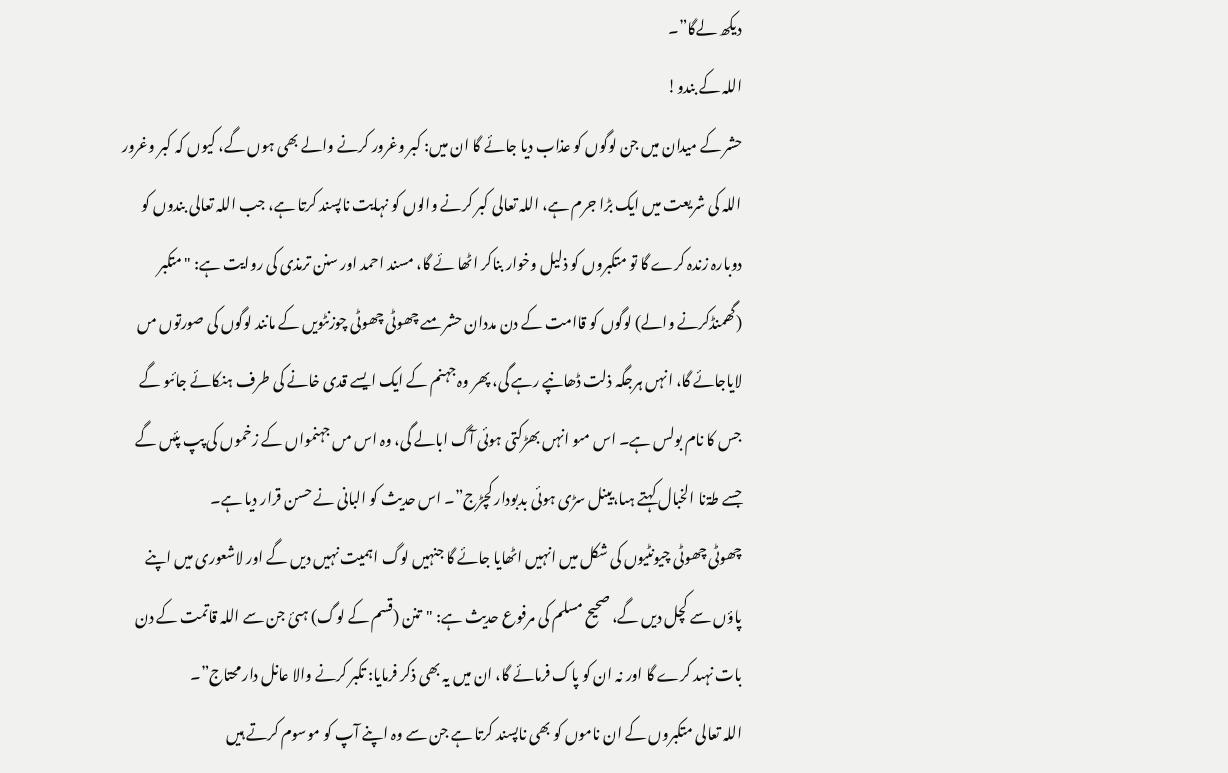دیکھ لےگا”۔
اللہ کے بندو!
حشر کے میدان میں جن لوگوں کو عذاب دیا جائے گا ان میں: کبر وغرور کرنے والے بھی ہوں گے، کیوں کہ کبر وغرور اللہ کی شریعت میں ایک بڑا جرم ہے، اللہ تعالی کبر کرنے والوں کو نہایت ناپسند کرتا ہے، جب اللہ تعالی بندوں کو دوبارہ زندہ کرے گا تو متکبروں کو ذلیل وخوار بناکر اٹھا ئے گا، مسند احمد اور سنن ترمذی کی روایت ہے: "متکبر (گھمنڈکرنے والے) لوگوں کو قاامت کے دن مددان حشر مںے چھوٹی چھوٹی چوزنٹویں کے مانند لوگوں کی صورتوں مں لایاجائے گا، انہں ہرجگہ ذلت ڈھانپے رہے گی، پھر وہ جہنم کے ایک ایسے قدی خانے کی طرف ہنکائے جائںو گے جس کا نام بولس ہے۔ اس مںو انہں بھڑکتی ہوئی آگ ابالے گی، وہ اس مں جہنمواں کے زخموں کی پپ پئںں گے جسے طۃنا الخبال کہتے ہںا،یینل سڑی ہوئی بدبودار کچڑج”۔ اس حدیث کو البانی نے حسن قرار دیا ہے۔
چھوٹی چھوٹی چیونٹیوں کی شکل میں انہیں اٹھایا جائے گا جنہیں لوگ اہمیت نہیں دیں گے اور لاشعوری میں اپنے پاؤں سے کچل دیں گے، صحیح مسلم کی مرفوع حدیث ہے: "تنن (قسم کے لوگ) ہںئ جن سے اللہ قاتمت کے دن بات نہںد کرے گا اور نہ ان کو پاک فرمائے گا، ان میں یہ بھی ذکر فرمایا: تکبر کرنے والا عانل دار محتاج”۔
اللہ تعالی متکبروں کے ان ناموں کو بھی ناپسند کرتا ہے جن سے وہ اپنے آپ کو موسوم کرتے ہیں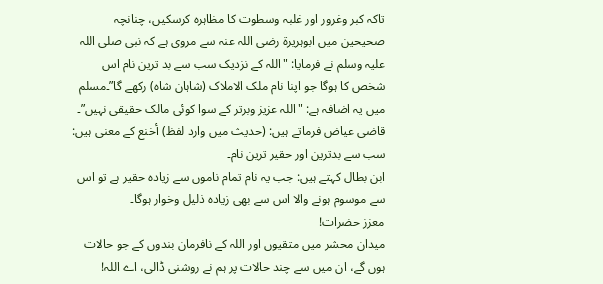تاکہ کبر وغرور اور غلبہ وسطوت کا مظاہرہ کرسکیں، چنانچہ صحیحین میں ابوہریرۃ رضی اللہ عنہ سے مروی ہے کہ نبی صلی اللہ علیہ وسلم نے فرمایا: "اللہ کے نزدیک سب سے بد ترین نام اس شخص کا ہوگا جو اپنا نام ملک الاملاک (شاہان شاہ) رکھے گا”۔مسلم میں یہ اضافہ ہے: "اللہ عزیز وبرتر کے سوا کوئی مالک حقیقی نہیں”۔
قاضی عیاض فرماتے ہیں: (حدیث میں وارد لفظ) أخنع کے معنی ہیں: سب سے بدترین اور حقیر ترین نام۔
ابن بطال کہتے ہیں: جب یہ نام تمام ناموں سے زیادہ حقیر ہے تو اس سے موسوم ہونے والا اس سے بھی زیادہ ذلیل وخوار ہوگا۔
معزز حضرات!
میدان محشر میں متقیوں اور اللہ کے نافرمان بندوں کے جو حالات ہوں گے، ان میں سے چند حالات پر ہم نے روشنی ڈالی، اے اللہ!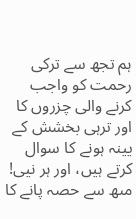ہم تجھ سے ترکی رحمت کو واجب کرنے والی چزروں کا اور ترہی بخشش کے یینہ ہونے کا سوال کرتے ہیں، اور ہر نیی! مںھ سے حصہ پانے کا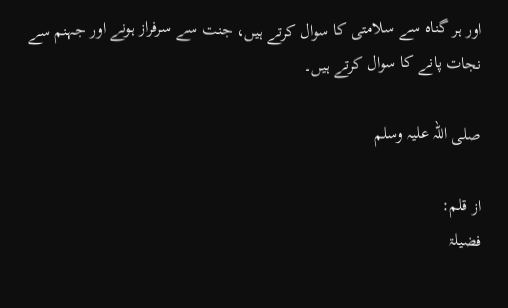اور ہر گناہ سے سلامتی کا سوال کرتے ہیں، جنت سے سرفراز ہونے اور جہنم سے نجات پانے کا سوال کرتے ہیں۔

صلى اللہ علیہ وسلم

از قلم:
فضیلۃ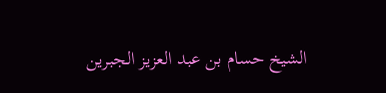الشیخ حسام بن عبد العزیز الجبرین